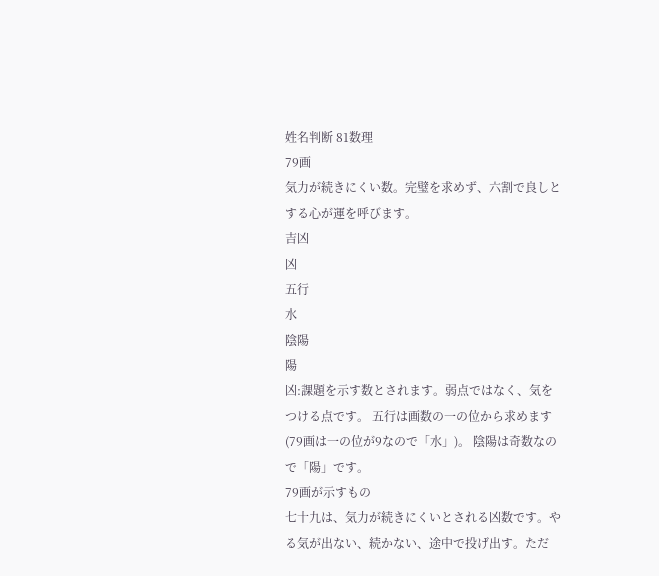姓名判断 81数理
79画
気力が続きにくい数。完璧を求めず、六割で良しとする心が運を呼びます。
吉凶
凶
五行
水
陰陽
陽
凶:課題を示す数とされます。弱点ではなく、気をつける点です。 五行は画数の一の位から求めます(79画は一の位が9なので「水」)。 陰陽は奇数なので「陽」です。
79画が示すもの
七十九は、気力が続きにくいとされる凶数です。やる気が出ない、続かない、途中で投げ出す。ただ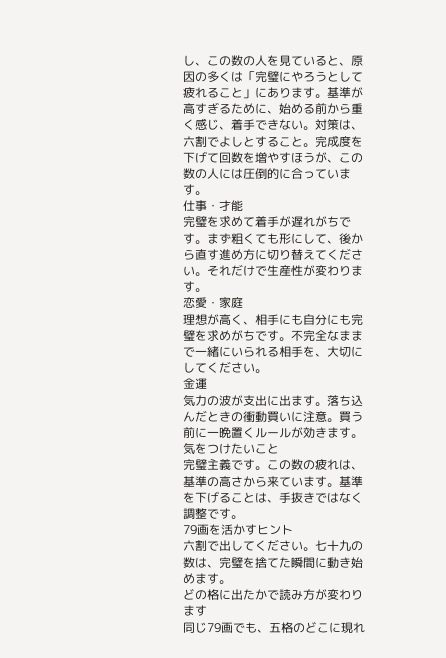し、この数の人を見ていると、原因の多くは「完璧にやろうとして疲れること」にあります。基準が高すぎるために、始める前から重く感じ、着手できない。対策は、六割でよしとすること。完成度を下げて回数を増やすほうが、この数の人には圧倒的に合っています。
仕事・才能
完璧を求めて着手が遅れがちです。まず粗くても形にして、後から直す進め方に切り替えてください。それだけで生産性が変わります。
恋愛・家庭
理想が高く、相手にも自分にも完璧を求めがちです。不完全なままで一緒にいられる相手を、大切にしてください。
金運
気力の波が支出に出ます。落ち込んだときの衝動買いに注意。買う前に一晩置くルールが効きます。
気をつけたいこと
完璧主義です。この数の疲れは、基準の高さから来ています。基準を下げることは、手抜きではなく調整です。
79画を活かすヒント
六割で出してください。七十九の数は、完璧を捨てた瞬間に動き始めます。
どの格に出たかで読み方が変わります
同じ79画でも、五格のどこに現れ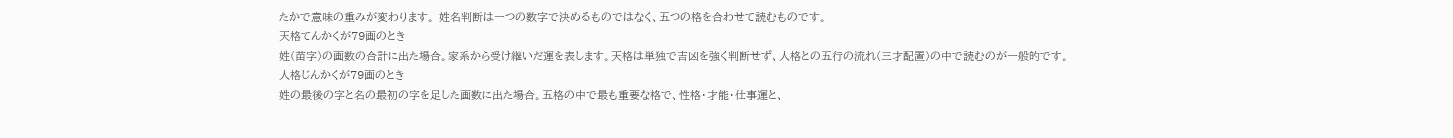たかで意味の重みが変わります。 姓名判断は一つの数字で決めるものではなく、五つの格を合わせて読むものです。
天格てんかくが79画のとき
姓(苗字)の画数の合計に出た場合。家系から受け継いだ運を表します。天格は単独で吉凶を強く判断せず、人格との五行の流れ(三才配置)の中で読むのが一般的です。
人格じんかくが79画のとき
姓の最後の字と名の最初の字を足した画数に出た場合。五格の中で最も重要な格で、性格・才能・仕事運と、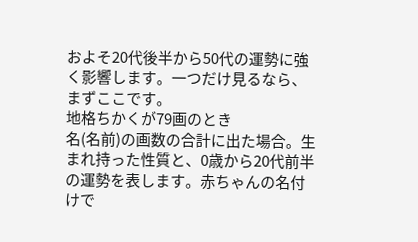およそ20代後半から50代の運勢に強く影響します。一つだけ見るなら、まずここです。
地格ちかくが79画のとき
名(名前)の画数の合計に出た場合。生まれ持った性質と、0歳から20代前半の運勢を表します。赤ちゃんの名付けで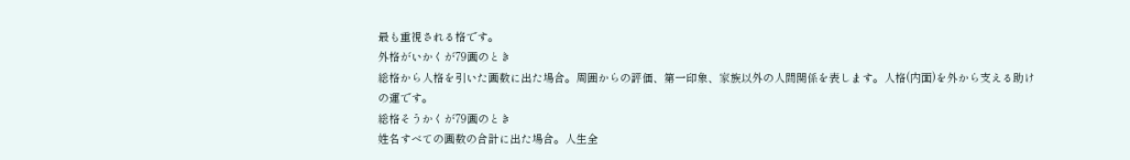最も重視される格です。
外格がいかくが79画のとき
総格から人格を引いた画数に出た場合。周囲からの評価、第一印象、家族以外の人間関係を表します。人格(内面)を外から支える助けの運です。
総格そうかくが79画のとき
姓名すべての画数の合計に出た場合。人生全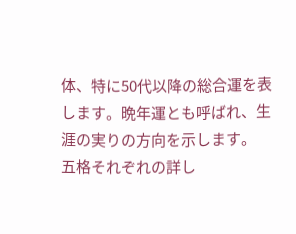体、特に50代以降の総合運を表します。晩年運とも呼ばれ、生涯の実りの方向を示します。
五格それぞれの詳し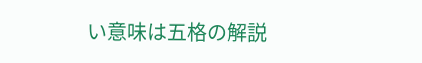い意味は五格の解説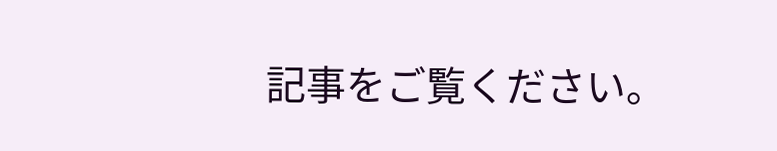記事をご覧ください。